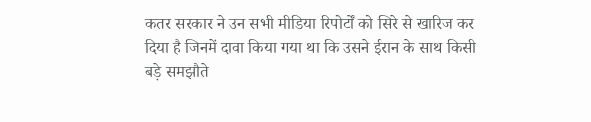कतर सरकार ने उन सभी मीडिया रिपोर्टों को सिरे से खारिज कर दिया है जिनमें दावा किया गया था कि उसने ईरान के साथ किसी बड़े समझौते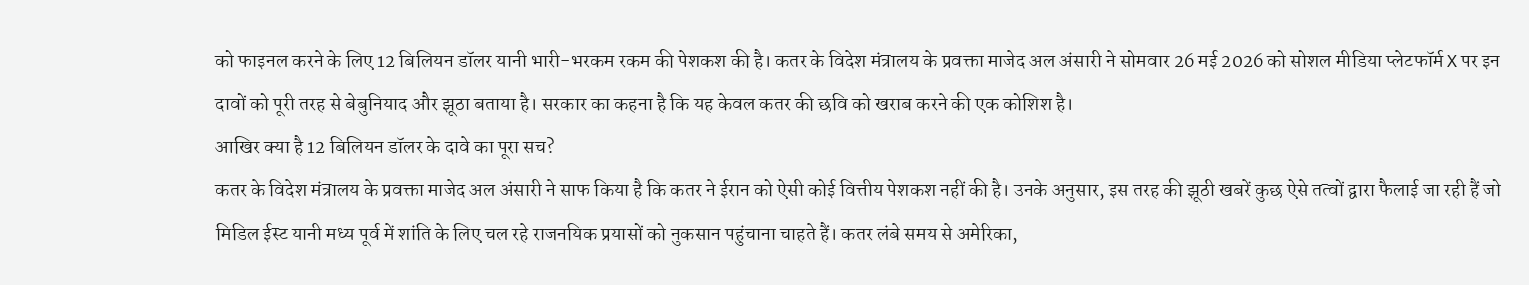को फाइनल करने के लिए 12 बिलियन डॉलर यानी भारी-भरकम रकम की पेशकश की है। कतर के विदेश मंत्रालय के प्रवक्ता माजेद अल अंसारी ने सोमवार 26 मई 2026 को सोशल मीडिया प्लेटफॉर्म X पर इन दावों को पूरी तरह से बेबुनियाद और झूठा बताया है। सरकार का कहना है कि यह केवल कतर की छवि को खराब करने की एक कोशिश है।
आखिर क्या है 12 बिलियन डॉलर के दावे का पूरा सच?
कतर के विदेश मंत्रालय के प्रवक्ता माजेद अल अंसारी ने साफ किया है कि कतर ने ईरान को ऐसी कोई वित्तीय पेशकश नहीं की है। उनके अनुसार, इस तरह की झूठी खबरें कुछ ऐसे तत्वों द्वारा फैलाई जा रही हैं जो मिडिल ईस्ट यानी मध्य पूर्व में शांति के लिए चल रहे राजनयिक प्रयासों को नुकसान पहुंचाना चाहते हैं। कतर लंबे समय से अमेरिका,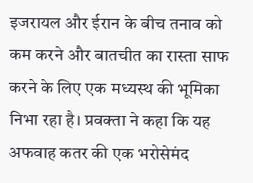इजरायल और ईरान के बीच तनाव को कम करने और बातचीत का रास्ता साफ करने के लिए एक मध्यस्थ की भूमिका निभा रहा है। प्रवक्ता ने कहा कि यह अफवाह कतर की एक भरोसेमंद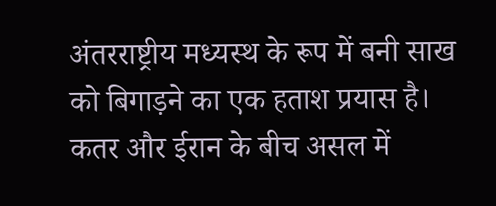अंतरराष्ट्रीय मध्यस्थ के रूप में बनी साख को बिगाड़ने का एक हताश प्रयास है।
कतर और ईरान के बीच असल में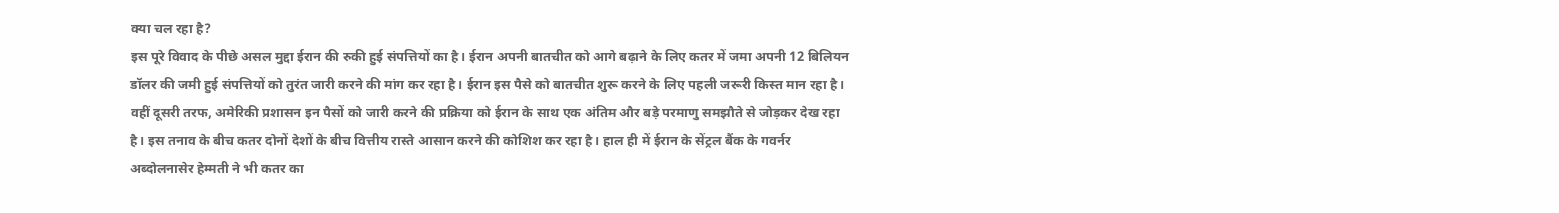क्या चल रहा है?
इस पूरे विवाद के पीछे असल मुद्दा ईरान की रुकी हुई संपत्तियों का है। ईरान अपनी बातचीत को आगे बढ़ाने के लिए कतर में जमा अपनी 12 बिलियन डॉलर की जमी हुई संपत्तियों को तुरंत जारी करने की मांग कर रहा है। ईरान इस पैसे को बातचीत शुरू करने के लिए पहली जरूरी किस्त मान रहा है। वहीं दूसरी तरफ, अमेरिकी प्रशासन इन पैसों को जारी करने की प्रक्रिया को ईरान के साथ एक अंतिम और बड़े परमाणु समझौते से जोड़कर देख रहा है। इस तनाव के बीच कतर दोनों देशों के बीच वित्तीय रास्ते आसान करने की कोशिश कर रहा है। हाल ही में ईरान के सेंट्रल बैंक के गवर्नर अब्दोलनासेर हेम्मती ने भी कतर का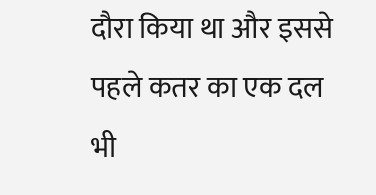दौरा किया था और इससे पहले कतर का एक दल भी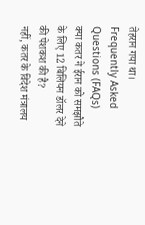तेहरान गया था।
Frequently Asked Questions (FAQs)
क्या कतर ने ईरान को समझौते के लिए 12 बिलियन डॉलर देने की पेशकश की है?
नहीं, कतर के विदेश मंत्रालय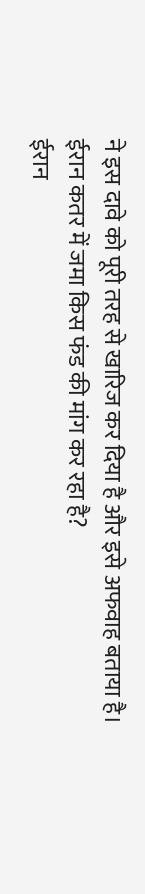ने इस दावे को पूरी तरह से खारिज कर दिया है और इसे अफवाह बताया है।
ईरान कतर में जमा किस फंड की मांग कर रहा है?
ईरान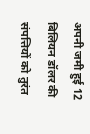अपनी जमी हुई 12 बिलियन डॉलर की संपत्तियों को तुरंत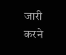जारी करने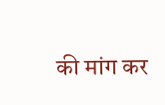की मांग कर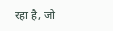रहा है, जो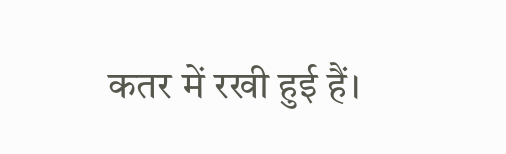कतर में रखी हुई हैं।